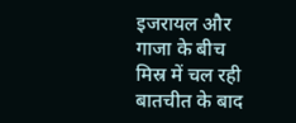इजरायल और गाजा के बीच मिस्र में चल रही बातचीत के बाद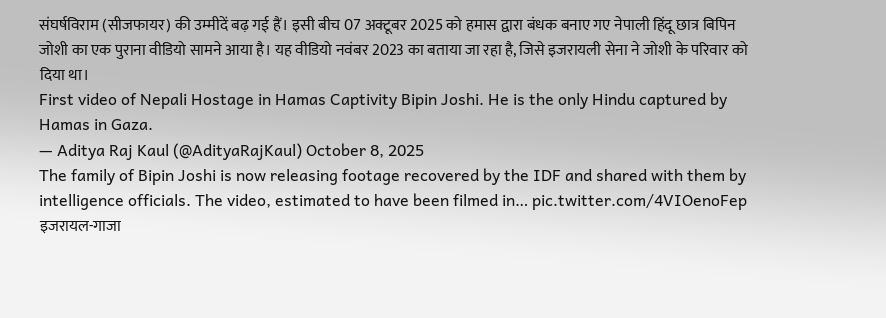संघर्षविराम (सीजफायर) की उम्मीदें बढ़ गई हैं। इसी बीच 07 अक्टूबर 2025 को हमास द्वारा बंधक बनाए गए नेपाली हिंदू छात्र बिपिन जोशी का एक पुराना वीडियो सामने आया है। यह वीडियो नवंबर 2023 का बताया जा रहा है, जिसे इजरायली सेना ने जोशी के परिवार को दिया था।
First video of Nepali Hostage in Hamas Captivity Bipin Joshi. He is the only Hindu captured by Hamas in Gaza.
— Aditya Raj Kaul (@AdityaRajKaul) October 8, 2025
The family of Bipin Joshi is now releasing footage recovered by the IDF and shared with them by intelligence officials. The video, estimated to have been filmed in… pic.twitter.com/4VIOenoFep
इजरायल-गाजा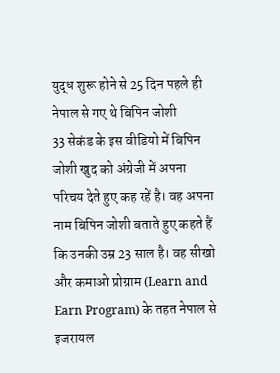युद्ध शुरू होने से 25 दिन पहले ही नेपाल से गए थे बिपिन जोशी
33 सेकंड के इस वीडियो में बिपिन जोशी खुद को अंग्रेजी में अपना परिचय देते हुए कह रहें है। वह अपना नाम बिपिन जोशी बताते हुए कहते हैं कि उनकी उम्र 23 साल है। वह सीखो और कमाओ प्रोग्राम (Learn and Earn Program) के तहत नेपाल से इजरायल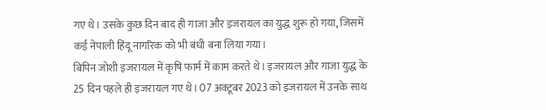गए थे। उसके कुछ दिन बाद ही गाजा और इजरायल का युद्ध शुरू हो गया, जिसमें कई नेपाली हिंदू नागरिक को भी बंधी बना लिया गया।
बिपिन जोशी इजरायल में कृषि फार्म में काम करते थे। इजरायल और गाजा युद्ध के 25 दिन पहले ही इजरायल गए थे। 07 अक्टूबर 2023 को इजरायल में उनके साथ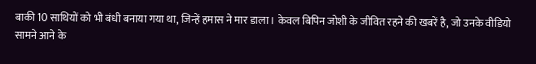बाकी 10 साथियों को भी बंधी बनाया गया था, जिन्हें हमास ने मार डाला। केवल बिपिन जोशी के जीवित रहने की खबरें है, जो उनके वीडियो सामने आने के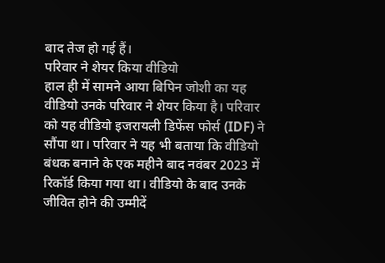बाद तेज हो गई हैं।
परिवार ने शेयर किया वीडियो
हाल ही में सामने आया बिपिन जोशी का यह वीडियो उनके परिवार ने शेयर किया है। परिवार को यह वीडियो इजरायली डिफेंस फोर्स (IDF) ने सौंपा था। परिवार ने यह भी बताया कि वीडियो बंधक बनाने के एक महीने बाद नवंबर 2023 में रिकॉर्ड किया गया था। वीडियो के बाद उनके जीवित होने की उम्मीदें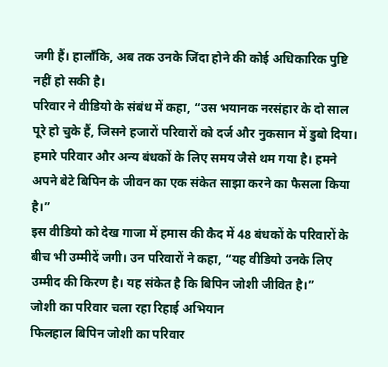जगी हैं। हालाँकि, अब तक उनके जिंदा होने की कोई अधिकारिक पुष्टि नहीं हो सकी है।
परिवार ने वीडियो के संबंध में कहा, “उस भयानक नरसंहार के दो साल पूरे हो चुके हैं, जिसने हजारों परिवारों को दर्ज और नुकसान में डुबो दिया। हमारे परिवार और अन्य बंधकों के लिए समय जैसे थम गया है। हमने अपने बेटे बिपिन के जीवन का एक संकेत साझा करने का फैसला किया है।”
इस वीडियो को देख गाजा में हमास की कैद में 48 बंधकों के परिवारों के बीच भी उम्मीदें जगी। उन परिवारों ने कहा, “यह वीडियो उनके लिए उम्मीद की किरण है। यह संकेत है कि बिपिन जोशी जीवित है।”
जोशी का परिवार चला रहा रिहाई अभियान
फिलहाल बिपिन जोशी का परिवार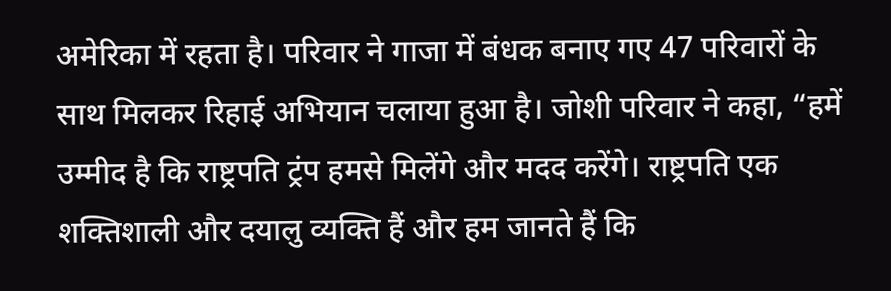अमेरिका में रहता है। परिवार ने गाजा में बंधक बनाए गए 47 परिवारों के साथ मिलकर रिहाई अभियान चलाया हुआ है। जोशी परिवार ने कहा, “हमें उम्मीद है कि राष्ट्रपति ट्रंप हमसे मिलेंगे और मदद करेंगे। राष्ट्रपति एक शक्तिशाली और दयालु व्यक्ति हैं और हम जानते हैं कि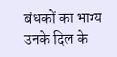बंधकों का भाग्य उनके दिल के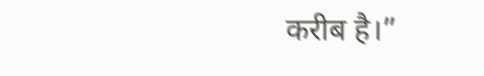करीब है।”